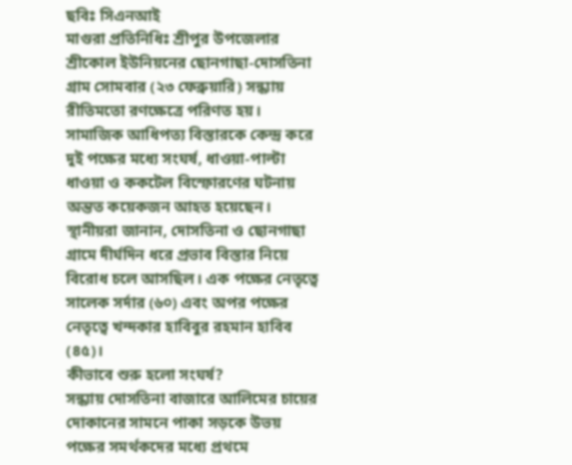ছবিঃ সিএনআই
মাগুরা প্রতিনিধিঃ শ্রীপুর উপজেলার শ্রীকোল ইউনিয়নের ছোনগাছা-দোসতিনা গ্রাম সোমবার (২৩ ফেব্রুয়ারি) সন্ধ্যায় রীতিমতো রণক্ষেত্রে পরিণত হয়। সামাজিক আধিপত্য বিস্তারকে কেন্দ্র করে দুই পক্ষের মধ্যে সংঘর্ষ, ধাওয়া-পাল্টা ধাওয়া ও ককটেল বিস্ফোরণের ঘটনায় অন্তত কয়েকজন আহত হয়েছেন।
স্থানীয়রা জানান, দোসতিনা ও ছোনগাছা গ্রামে দীর্ঘদিন ধরে প্রভাব বিস্তার নিয়ে বিরোধ চলে আসছিল। এক পক্ষের নেতৃত্বে সালেক সর্দার (৬০) এবং অপর পক্ষের নেতৃত্বে খন্দকার হাবিবুর রহমান হাবিব (৪৫)।
কীভাবে শুরু হলো সংঘর্ষ?
সন্ধ্যায় দোসতিনা বাজারে আলিমের চায়ের দোকানের সামনে পাকা সড়কে উভয় পক্ষের সমর্থকদের মধ্যে প্রথমে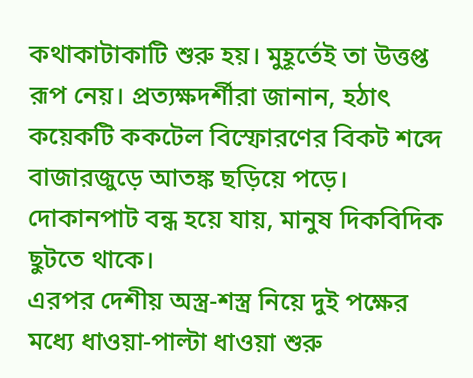কথাকাটাকাটি শুরু হয়। মুহূর্তেই তা উত্তপ্ত রূপ নেয়। প্রত্যক্ষদর্শীরা জানান, হঠাৎ কয়েকটি ককটেল বিস্ফোরণের বিকট শব্দে বাজারজুড়ে আতঙ্ক ছড়িয়ে পড়ে। দোকানপাট বন্ধ হয়ে যায়, মানুষ দিকবিদিক ছুটতে থাকে।
এরপর দেশীয় অস্ত্র-শস্ত্র নিয়ে দুই পক্ষের মধ্যে ধাওয়া-পাল্টা ধাওয়া শুরু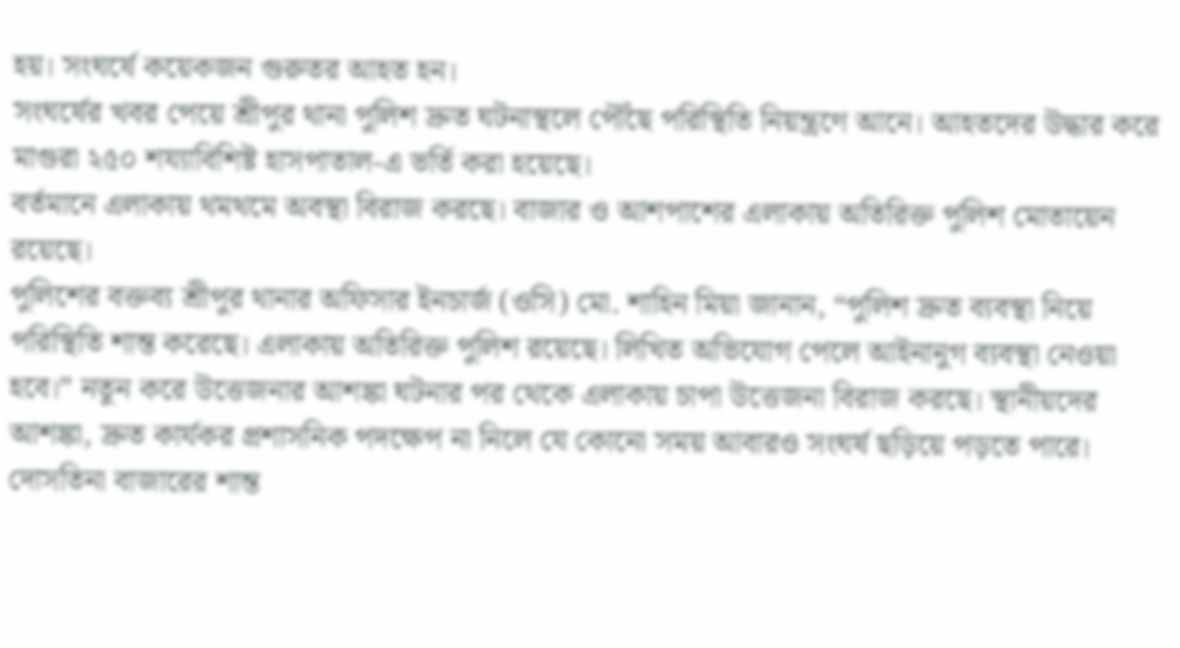হয়। সংঘর্ষে কয়েকজন গুরুতর আহত হন।
সংঘর্ষের খবর পেয়ে শ্রীপুর থানা পুলিশ দ্রুত ঘটনাস্থলে পৌঁছে পরিস্থিতি নিয়ন্ত্রণে আনে। আহতদের উদ্ধার করে মাগুরা ২৫০ শয্যাবিশিষ্ট হাসপাতাল-এ ভর্তি করা হয়েছে।
বর্তমানে এলাকায় থমথমে অবস্থা বিরাজ করছে। বাজার ও আশপাশের এলাকায় অতিরিক্ত পুলিশ মোতায়েন রয়েছে।
পুলিশের বক্তব্য শ্রীপুর থানার অফিসার ইনচার্জ (ওসি) মো. শাহিন মিয়া জানান, “পুলিশ দ্রুত ব্যবস্থা নিয়ে পরিস্থিতি শান্ত করেছে। এলাকায় অতিরিক্ত পুলিশ রয়েছে। লিখিত অভিযোগ পেলে আইনানুগ ব্যবস্থা নেওয়া হবে।” নতুন করে উত্তেজনার আশঙ্কা ঘটনার পর থেকে এলাকায় চাপা উত্তেজনা বিরাজ করছে। স্থানীয়দের আশঙ্কা, দ্রুত কার্যকর প্রশাসনিক পদক্ষেপ না নিলে যে কোনো সময় আবারও সংঘর্ষ ছড়িয়ে পড়তে পারে। দোসতিনা বাজারের শান্ত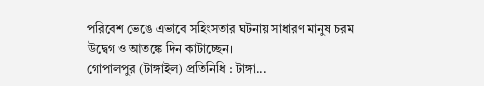পরিবেশ ভেঙে এভাবে সহিংসতার ঘটনায় সাধারণ মানুষ চরম উদ্বেগ ও আতঙ্কে দিন কাটাচ্ছেন।
গোপালপুর (টাঙ্গাইল) প্রতিনিধি : টাঙ্গা...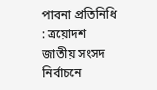পাবনা প্রতিনিধি : ত্রয়োদশ জাতীয় সংসদ নির্বাচনে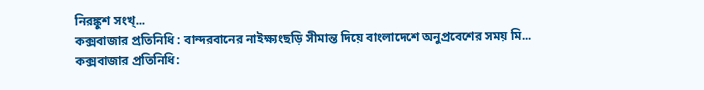নিরঙ্কুশ সংখ্...
কক্সবাজার প্রতিনিধি : বান্দরবানের নাইক্ষ্যংছড়ি সীমান্ত দিয়ে বাংলাদেশে অনুপ্রবেশের সময় মি...
কক্সবাজার প্রতিনিধি: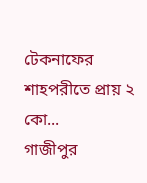টেকনাফের শাহপরীতে প্রায় ২ কো...
গাজীপুর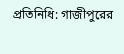প্রতিনিধি: গাজীপুরের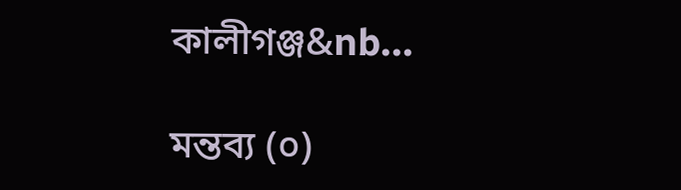কালীগঞ্জ&nb...

মন্তব্য (০)